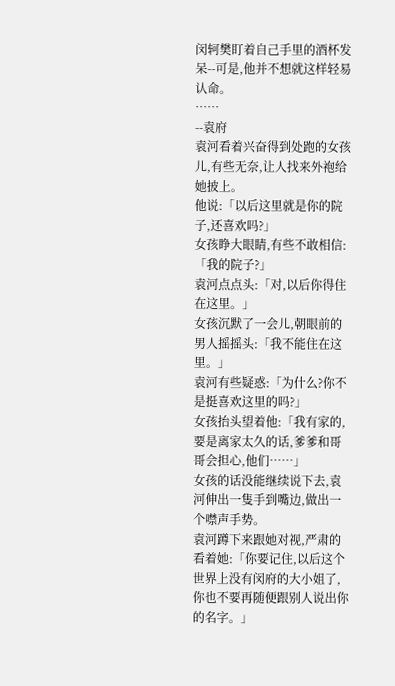闵轲樊盯着自己手里的酒杯发呆--可是,他并不想就这样轻易认命。
……
--袁府
袁河看着兴奋得到处跑的女孩儿,有些无奈,让人找来外袍给她披上。
他说:「以后这里就是你的院子,还喜欢吗?」
女孩睁大眼睛,有些不敢相信:「我的院子?」
袁河点点头:「对,以后你得住在这里。」
女孩沉默了一会儿,朝眼前的男人摇摇头:「我不能住在这里。」
袁河有些疑惑:「为什么?你不是挺喜欢这里的吗?」
女孩抬头望着他:「我有家的,要是离家太久的话,爹爹和哥哥会担心,他们……」
女孩的话没能继续说下去,袁河伸出一隻手到嘴边,做出一个噤声手势。
袁河蹲下来跟她对视,严肃的看着她:「你要记住,以后这个世界上没有闵府的大小姐了,你也不要再随便跟别人说出你的名字。」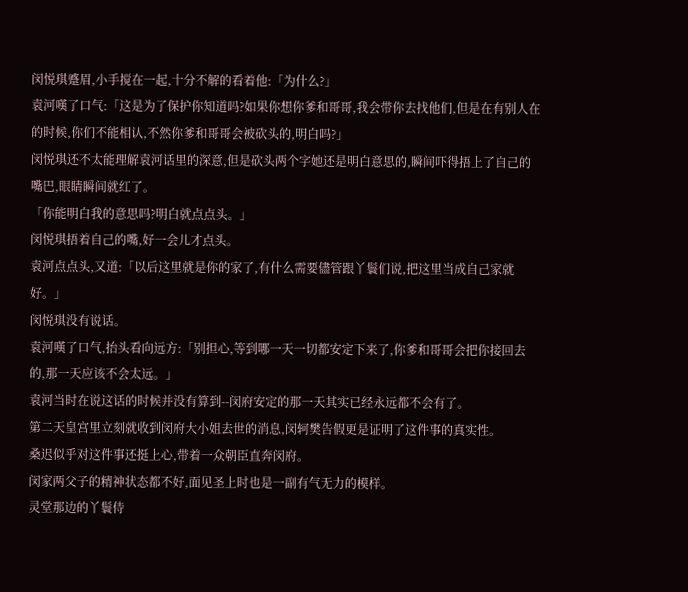闵悦琪蹙眉,小手搅在一起,十分不解的看着他:「为什么?」
袁河嘆了口气:「这是为了保护你知道吗?如果你想你爹和哥哥,我会带你去找他们,但是在有别人在的时候,你们不能相认,不然你爹和哥哥会被砍头的,明白吗?」
闵悦琪还不太能理解袁河话里的深意,但是砍头两个字她还是明白意思的,瞬间吓得捂上了自己的嘴巴,眼睛瞬间就红了。
「你能明白我的意思吗?明白就点点头。」
闵悦琪捂着自己的嘴,好一会儿才点头。
袁河点点头,又道:「以后这里就是你的家了,有什么需要儘管跟丫鬟们说,把这里当成自己家就好。」
闵悦琪没有说话。
袁河嘆了口气,抬头看向远方:「别担心,等到哪一天一切都安定下来了,你爹和哥哥会把你接回去的,那一天应该不会太远。」
袁河当时在说这话的时候并没有算到--闵府安定的那一天其实已经永远都不会有了。
第二天皇宫里立刻就收到闵府大小姐去世的消息,闵轲樊告假更是证明了这件事的真实性。
桑迟似乎对这件事还挺上心,带着一众朝臣直奔闵府。
闵家两父子的精神状态都不好,面见圣上时也是一副有气无力的模样。
灵堂那边的丫鬟侍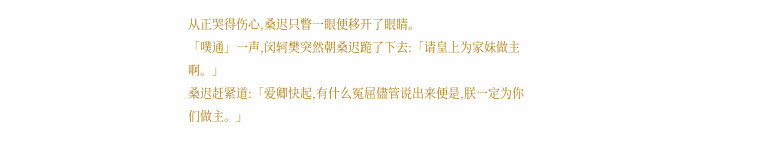从正哭得伤心,桑迟只瞥一眼便移开了眼睛。
「噗通」一声,闵轲樊突然朝桑迟跪了下去:「请皇上为家妹做主啊。」
桑迟赶紧道:「爱卿快起,有什么冤屈儘管说出来便是,朕一定为你们做主。」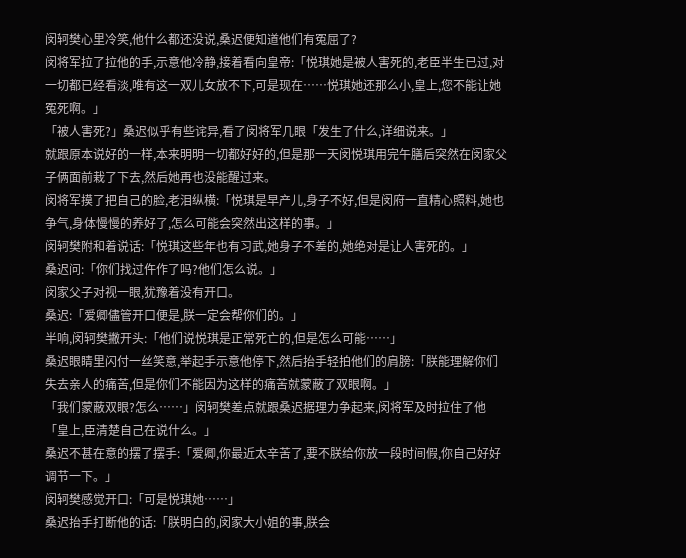闵轲樊心里冷笑,他什么都还没说,桑迟便知道他们有冤屈了?
闵将军拉了拉他的手,示意他冷静,接着看向皇帝:「悦琪她是被人害死的,老臣半生已过,对一切都已经看淡,唯有这一双儿女放不下,可是现在……悦琪她还那么小,皇上,您不能让她冤死啊。」
「被人害死?」桑迟似乎有些诧异,看了闵将军几眼「发生了什么,详细说来。」
就跟原本说好的一样,本来明明一切都好好的,但是那一天闵悦琪用完午膳后突然在闵家父子俩面前栽了下去,然后她再也没能醒过来。
闵将军摸了把自己的脸,老泪纵横:「悦琪是早产儿,身子不好,但是闵府一直精心照料,她也争气,身体慢慢的养好了,怎么可能会突然出这样的事。」
闵轲樊附和着说话:「悦琪这些年也有习武,她身子不差的,她绝对是让人害死的。」
桑迟问:「你们找过仵作了吗?他们怎么说。」
闵家父子对视一眼,犹豫着没有开口。
桑迟:「爱卿儘管开口便是,朕一定会帮你们的。」
半响,闵轲樊撇开头:「他们说悦琪是正常死亡的,但是怎么可能……」
桑迟眼睛里闪付一丝笑意,举起手示意他停下,然后抬手轻拍他们的肩膀:「朕能理解你们失去亲人的痛苦,但是你们不能因为这样的痛苦就蒙蔽了双眼啊。」
「我们蒙蔽双眼?怎么……」闵轲樊差点就跟桑迟据理力争起来,闵将军及时拉住了他「皇上,臣清楚自己在说什么。」
桑迟不甚在意的摆了摆手:「爱卿,你最近太辛苦了,要不朕给你放一段时间假,你自己好好调节一下。」
闵轲樊感觉开口:「可是悦琪她……」
桑迟抬手打断他的话:「朕明白的,闵家大小姐的事,朕会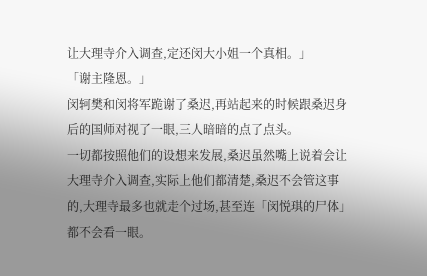让大理寺介入调查,定还闵大小姐一个真相。」
「谢主隆恩。」
闵轲樊和闵将军跪谢了桑迟,再站起来的时候跟桑迟身后的国师对视了一眼,三人暗暗的点了点头。
一切都按照他们的设想来发展,桑迟虽然嘴上说着会让大理寺介入调查,实际上他们都清楚,桑迟不会管这事的,大理寺最多也就走个过场,甚至连「闵悦琪的尸体」都不会看一眼。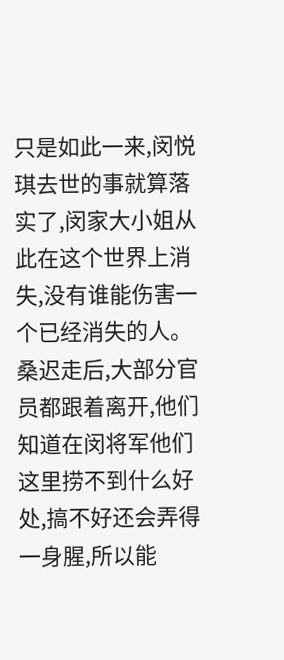只是如此一来,闵悦琪去世的事就算落实了,闵家大小姐从此在这个世界上消失,没有谁能伤害一个已经消失的人。
桑迟走后,大部分官员都跟着离开,他们知道在闵将军他们这里捞不到什么好处,搞不好还会弄得一身腥,所以能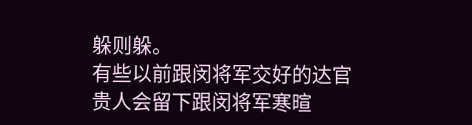躲则躲。
有些以前跟闵将军交好的达官贵人会留下跟闵将军寒暄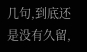几句,到底还是没有久留,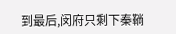到最后,闵府只剩下秦鞝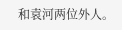和袁河两位外人。